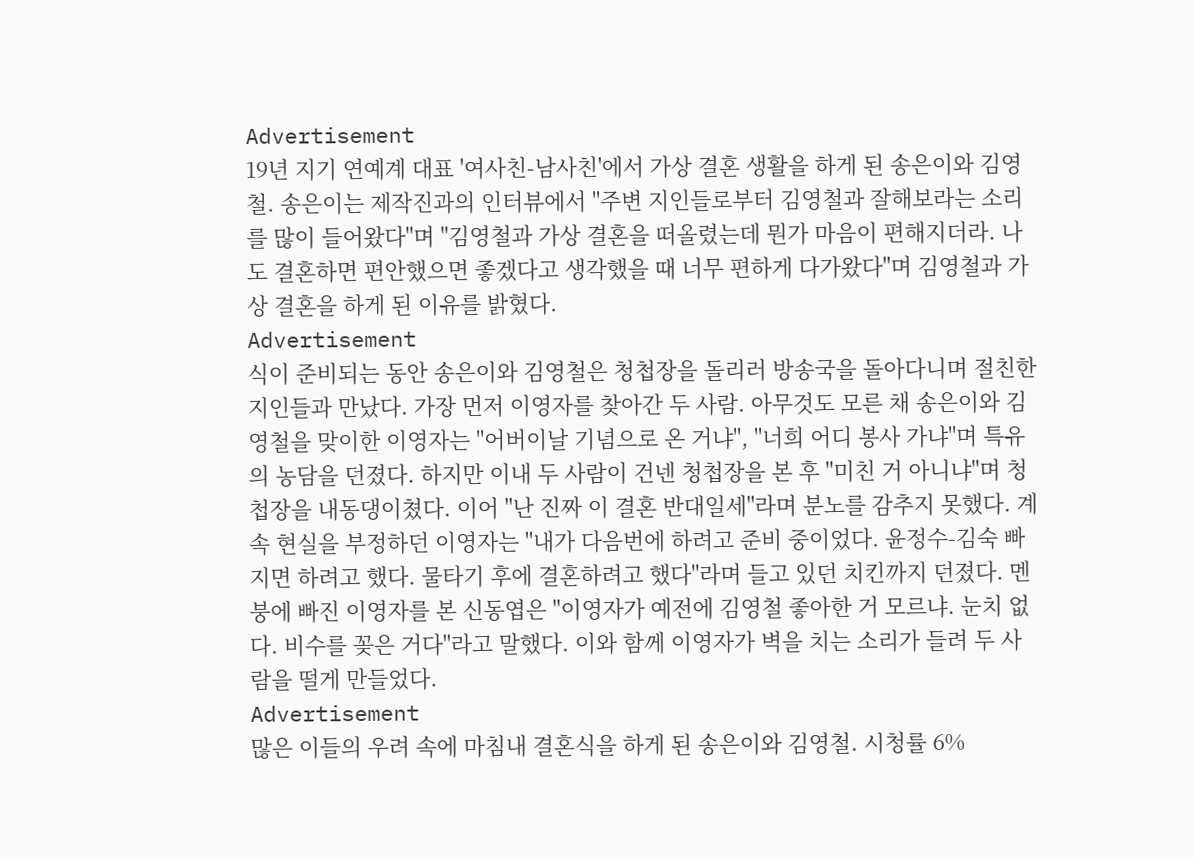Advertisement
19년 지기 연예계 대표 '여사친-남사친'에서 가상 결혼 생활을 하게 된 송은이와 김영철. 송은이는 제작진과의 인터뷰에서 "주변 지인들로부터 김영철과 잘해보라는 소리를 많이 들어왔다"며 "김영철과 가상 결혼을 떠올렸는데 뭔가 마음이 편해지더라. 나도 결혼하면 편안했으면 좋겠다고 생각했을 때 너무 편하게 다가왔다"며 김영철과 가상 결혼을 하게 된 이유를 밝혔다.
Advertisement
식이 준비되는 동안 송은이와 김영철은 청첩장을 돌리러 방송국을 돌아다니며 절친한 지인들과 만났다. 가장 먼저 이영자를 찾아간 두 사람. 아무것도 모른 채 송은이와 김영철을 맞이한 이영자는 "어버이날 기념으로 온 거냐", "너희 어디 봉사 가냐"며 특유의 농담을 던졌다. 하지만 이내 두 사람이 건넨 청첩장을 본 후 "미친 거 아니냐"며 청첩장을 내동댕이쳤다. 이어 "난 진짜 이 결혼 반대일세"라며 분노를 감추지 못했다. 계속 현실을 부정하던 이영자는 "내가 다음번에 하려고 준비 중이었다. 윤정수-김숙 빠지면 하려고 했다. 물타기 후에 결혼하려고 했다"라며 들고 있던 치킨까지 던졌다. 멘붕에 빠진 이영자를 본 신동엽은 "이영자가 예전에 김영철 좋아한 거 모르냐. 눈치 없다. 비수를 꽂은 거다"라고 말했다. 이와 함께 이영자가 벽을 치는 소리가 들려 두 사람을 떨게 만들었다.
Advertisement
많은 이들의 우려 속에 마침내 결혼식을 하게 된 송은이와 김영철. 시청률 6%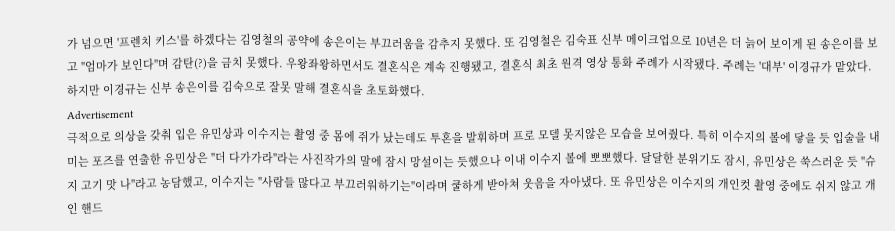가 넘으면 '프렌치 키스'를 하겠다는 김영철의 공약에 송은이는 부끄러움을 감추지 못했다. 또 김영철은 김숙표 신부 메이크업으로 10년은 더 늙어 보이게 된 송은이를 보고 "엄마가 보인다"며 감탄(?)을 금치 못했다. 우왕좌왕하면서도 결혼식은 계속 진행됐고, 결혼식 최초 원격 영상 통화 주례가 시작됐다. 주례는 '대부' 이경규가 맡았다. 하지만 이경규는 신부 송은이를 김숙으로 잘못 말해 결혼식을 초토화했다.
Advertisement
극적으로 의상을 갖춰 입은 유민상과 이수지는 촬영 중 몸에 쥐가 났는데도 투혼을 발휘하며 프로 모델 못지않은 모습을 보여줬다. 특히 이수지의 볼에 닿을 듯 입술을 내미는 포즈를 연출한 유민상은 "더 다가가라"라는 사진작가의 말에 잠시 망설이는 듯했으나 이내 이수지 볼에 뽀뽀했다. 달달한 분위기도 잠시, 유민상은 쑥스러운 듯 "슈지 고기 맛 나"라고 농담했고, 이수지는 "사람들 많다고 부끄러워하기는"이라며 쿨하게 받아쳐 웃음을 자아냈다. 또 유민상은 이수지의 개인컷 촬영 중에도 쉬지 않고 개인 핸드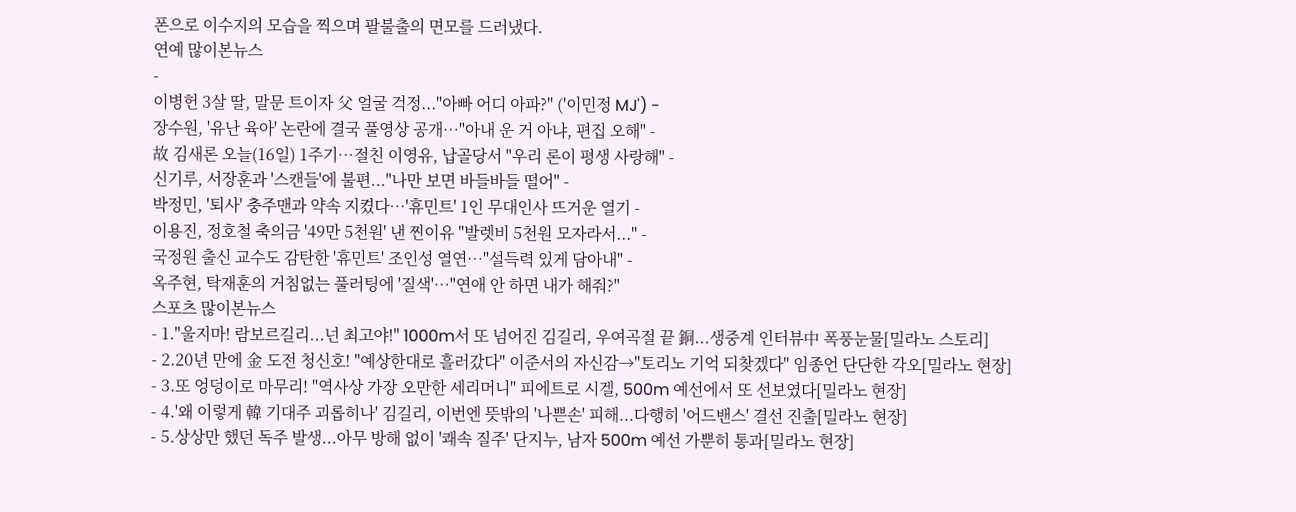폰으로 이수지의 모습을 찍으며 팔불출의 면모를 드러냈다.
연예 많이본뉴스
-
이병헌 3살 딸, 말문 트이자 父 얼굴 걱정..."아빠 어디 아파?" ('이민정 MJ') -
장수원, '유난 육아' 논란에 결국 풀영상 공개…"아내 운 거 아냐, 편집 오해" -
故 김새론 오늘(16일) 1주기…절친 이영유, 납골당서 "우리 론이 평생 사랑해" -
신기루, 서장훈과 '스캔들'에 불편..."나만 보면 바들바들 떨어" -
박정민, '퇴사' 충주맨과 약속 지켰다…'휴민트' 1인 무대인사 뜨거운 열기 -
이용진, 정호철 축의금 '49만 5천원' 낸 찐이유 "발렛비 5천원 모자라서..." -
국정원 출신 교수도 감탄한 '휴민트' 조인성 열연…"설득력 있게 담아내" -
옥주현, 탁재훈의 거침없는 풀러팅에 '질색'…"연애 안 하면 내가 해줘?"
스포츠 많이본뉴스
- 1."울지마! 람보르길리...넌 최고야!" 1000m서 또 넘어진 김길리, 우여곡절 끝 銅...생중계 인터뷰中 폭풍눈물[밀라노 스토리]
- 2.20년 만에 金 도전 청신호! "예상한대로 흘러갔다" 이준서의 자신감→"토리노 기억 되찾겠다" 임종언 단단한 각오[밀라노 현장]
- 3.또 엉덩이로 마무리! "역사상 가장 오만한 세리머니" 피에트로 시겔, 500m 예선에서 또 선보였다[밀라노 현장]
- 4.'왜 이렇게 韓 기대주 괴롭히나' 김길리, 이번엔 뜻밖의 '나쁜손' 피해...다행히 '어드밴스' 결선 진출[밀라노 현장]
- 5.상상만 했던 독주 발생...아무 방해 없이 '쾌속 질주' 단지누, 남자 500m 예선 가뿐히 통과[밀라노 현장]